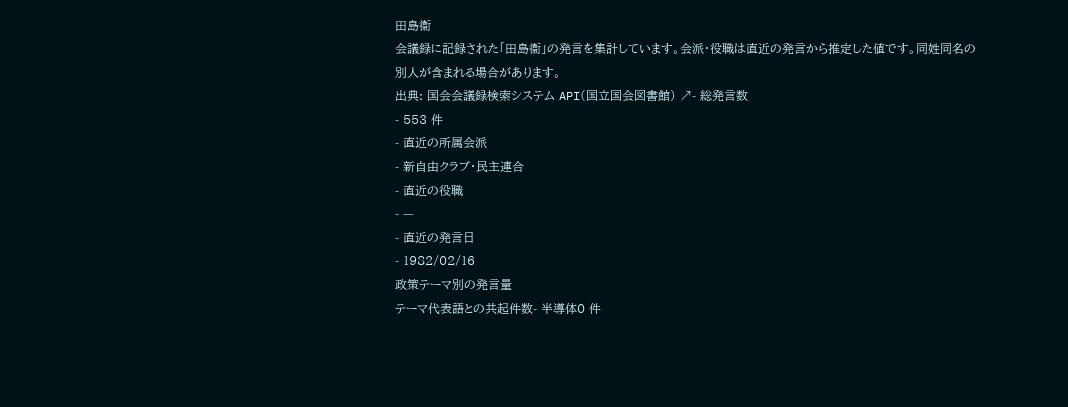田島衞
会議録に記録された「田島衞」の発言を集計しています。会派・役職は直近の発言から推定した値です。同姓同名の別人が含まれる場合があります。
出典: 国会会議録検索システム API(国立国会図書館) ↗- 総発言数
- 553 件
- 直近の所属会派
- 新自由クラブ・民主連合
- 直近の役職
- —
- 直近の発言日
- 1982/02/16
政策テーマ別の発言量
テーマ代表語との共起件数- 半導体0 件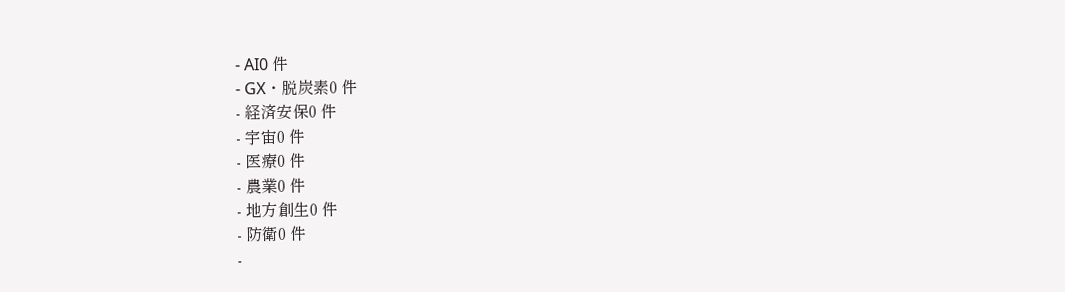- AI0 件
- GX・脱炭素0 件
- 経済安保0 件
- 宇宙0 件
- 医療0 件
- 農業0 件
- 地方創生0 件
- 防衛0 件
-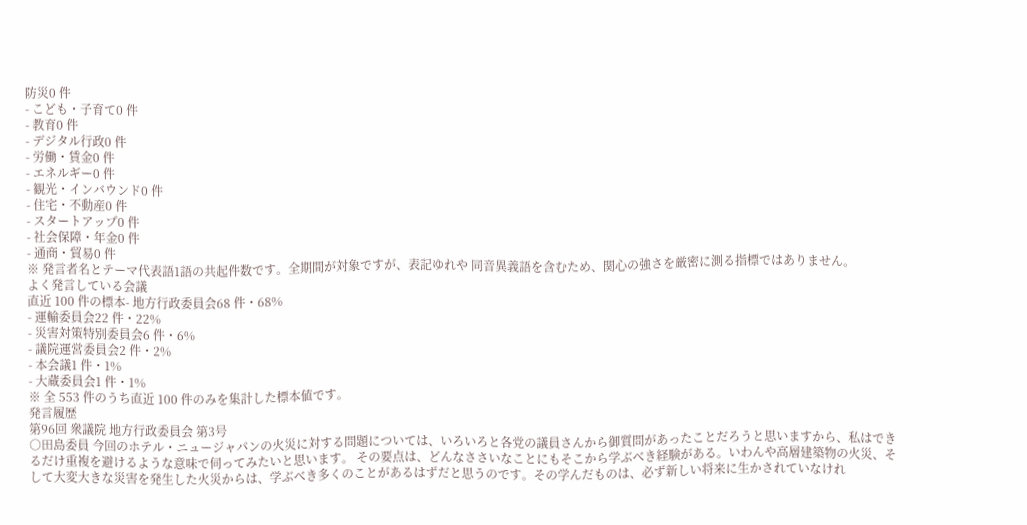防災0 件
- こども・子育て0 件
- 教育0 件
- デジタル行政0 件
- 労働・賃金0 件
- エネルギー0 件
- 観光・インバウンド0 件
- 住宅・不動産0 件
- スタートアップ0 件
- 社会保障・年金0 件
- 通商・貿易0 件
※ 発言者名とテーマ代表語1語の共起件数です。全期間が対象ですが、表記ゆれや 同音異義語を含むため、関心の強さを厳密に測る指標ではありません。
よく発言している会議
直近 100 件の標本- 地方行政委員会68 件・68%
- 運輸委員会22 件・22%
- 災害対策特別委員会6 件・6%
- 議院運営委員会2 件・2%
- 本会議1 件・1%
- 大蔵委員会1 件・1%
※ 全 553 件のうち直近 100 件のみを集計した標本値です。
発言履歴
第96回 衆議院 地方行政委員会 第3号
○田島委員 今回のホテル・ニュージャパンの火災に対する問題については、いろいろと各党の議員さんから御質問があったことだろうと思いますから、私はできるだけ重複を避けるような意味で伺ってみたいと思います。 その要点は、どんなささいなことにもそこから学ぶべき経験がある。いわんや高層建築物の火災、そして大変大きな災害を発生した火災からは、学ぶべき多くのことがあるはずだと思うのです。その学んだものは、必ず新しい将来に生かされていなけれ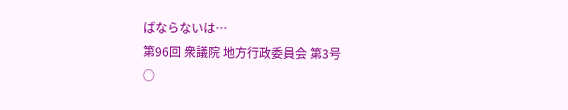ばならないは…
第96回 衆議院 地方行政委員会 第3号
○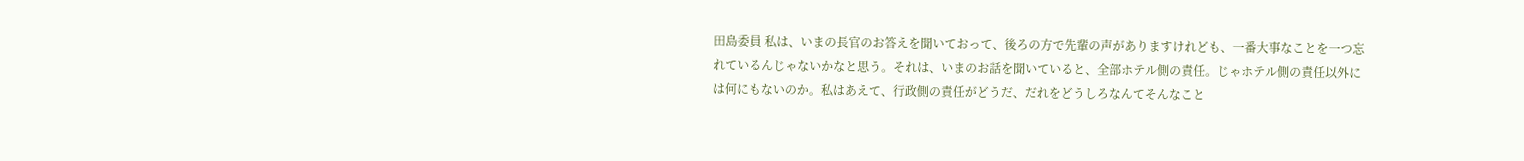田島委員 私は、いまの長官のお答えを聞いておって、後ろの方で先輩の声がありますけれども、一番大事なことを一つ忘れているんじゃないかなと思う。それは、いまのお話を聞いていると、全部ホテル側の責任。じゃホテル側の責任以外には何にもないのか。私はあえて、行政側の責任がどうだ、だれをどうしろなんてそんなこと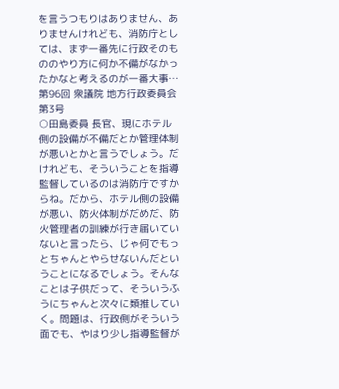を言うつもりはありません、ありませんけれども、消防庁としては、まず一番先に行政そのもののやり方に何か不備がなかったかなと考えるのが一番大事…
第96回 衆議院 地方行政委員会 第3号
○田島委員 長官、現にホテル側の設備が不備だとか管理体制が悪いとかと言うでしょう。だけれども、そういうことを指導監督しているのは消防庁ですからね。だから、ホテル側の設備が悪い、防火体制がだめだ、防火管理者の訓練が行き届いていないと言ったら、じゃ何でもっとちゃんとやらせないんだということになるでしょう。そんなことは子供だって、そういうふうにちゃんと次々に類推していく。問題は、行政側がそういう面でも、やはり少し指導監督が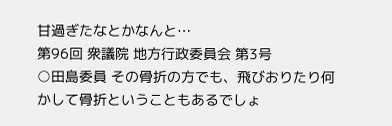甘過ぎたなとかなんと…
第96回 衆議院 地方行政委員会 第3号
○田島委員 その骨折の方でも、飛びおりたり何かして骨折ということもあるでしょ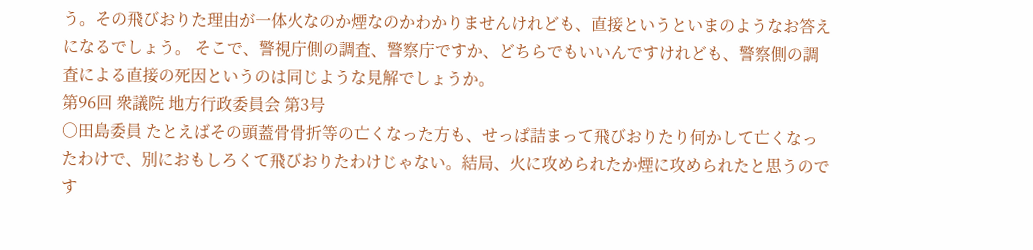う。その飛びおりた理由が一体火なのか煙なのかわかりませんけれども、直接というといまのようなお答えになるでしょう。 そこで、警視庁側の調査、警察庁ですか、どちらでもいいんですけれども、警察側の調査による直接の死因というのは同じような見解でしょうか。
第96回 衆議院 地方行政委員会 第3号
○田島委員 たとえばその頭蓋骨骨折等の亡くなった方も、せっぱ詰まって飛びおりたり何かして亡くなったわけで、別におもしろくて飛びおりたわけじゃない。結局、火に攻められたか煙に攻められたと思うのです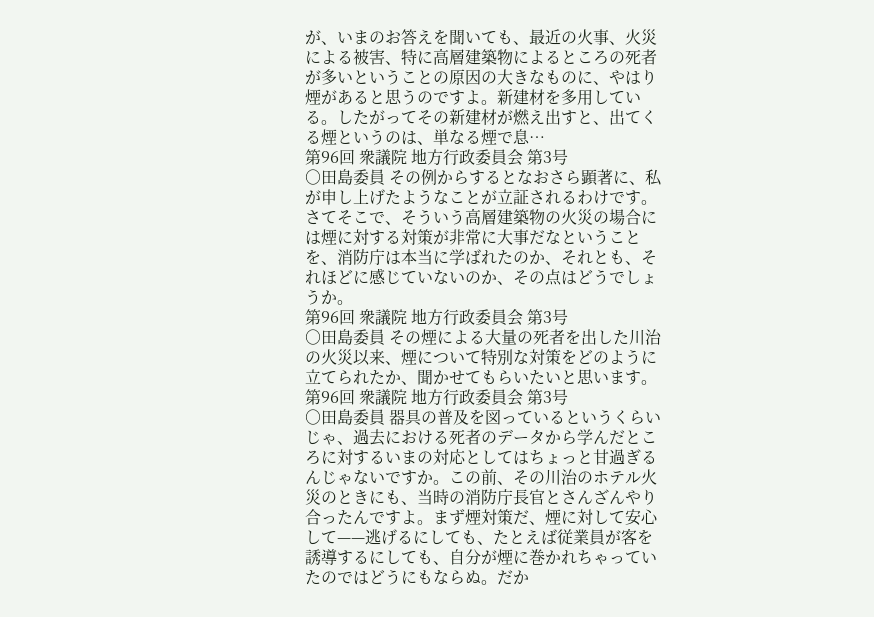が、いまのお答えを聞いても、最近の火事、火災による被害、特に高層建築物によるところの死者が多いということの原因の大きなものに、やはり煙があると思うのですよ。新建材を多用している。したがってその新建材が燃え出すと、出てくる煙というのは、単なる煙で息…
第96回 衆議院 地方行政委員会 第3号
○田島委員 その例からするとなおさら顕著に、私が申し上げたようなことが立証されるわけです。 さてそこで、そういう高層建築物の火災の場合には煙に対する対策が非常に大事だなということを、消防庁は本当に学ばれたのか、それとも、それほどに感じていないのか、その点はどうでしょうか。
第96回 衆議院 地方行政委員会 第3号
○田島委員 その煙による大量の死者を出した川治の火災以来、煙について特別な対策をどのように立てられたか、聞かせてもらいたいと思います。
第96回 衆議院 地方行政委員会 第3号
○田島委員 器具の普及を図っているというくらいじゃ、過去における死者のデータから学んだところに対するいまの対応としてはちょっと甘過ぎるんじゃないですか。この前、その川治のホテル火災のときにも、当時の消防庁長官とさんざんやり合ったんですよ。まず煙対策だ、煙に対して安心して——逃げるにしても、たとえば従業員が客を誘導するにしても、自分が煙に巻かれちゃっていたのではどうにもならぬ。だか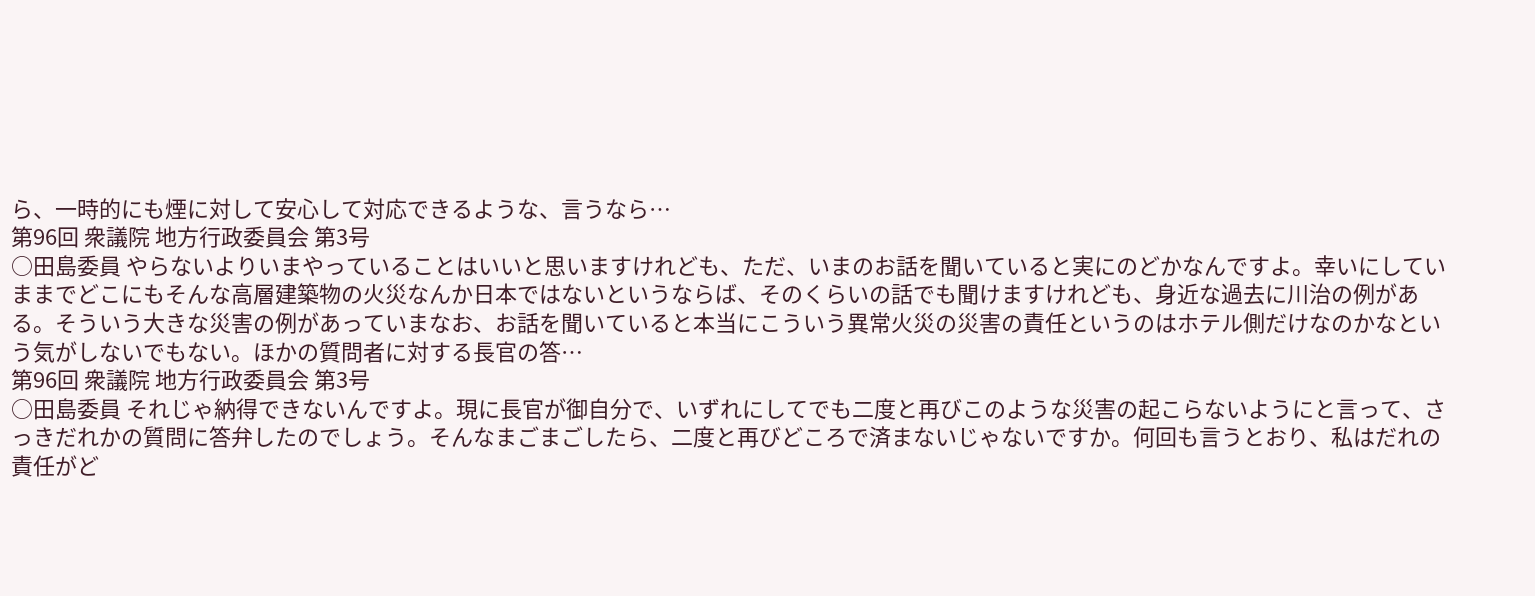ら、一時的にも煙に対して安心して対応できるような、言うなら…
第96回 衆議院 地方行政委員会 第3号
○田島委員 やらないよりいまやっていることはいいと思いますけれども、ただ、いまのお話を聞いていると実にのどかなんですよ。幸いにしていままでどこにもそんな高層建築物の火災なんか日本ではないというならば、そのくらいの話でも聞けますけれども、身近な過去に川治の例がある。そういう大きな災害の例があっていまなお、お話を聞いていると本当にこういう異常火災の災害の責任というのはホテル側だけなのかなという気がしないでもない。ほかの質問者に対する長官の答…
第96回 衆議院 地方行政委員会 第3号
○田島委員 それじゃ納得できないんですよ。現に長官が御自分で、いずれにしてでも二度と再びこのような災害の起こらないようにと言って、さっきだれかの質問に答弁したのでしょう。そんなまごまごしたら、二度と再びどころで済まないじゃないですか。何回も言うとおり、私はだれの責任がど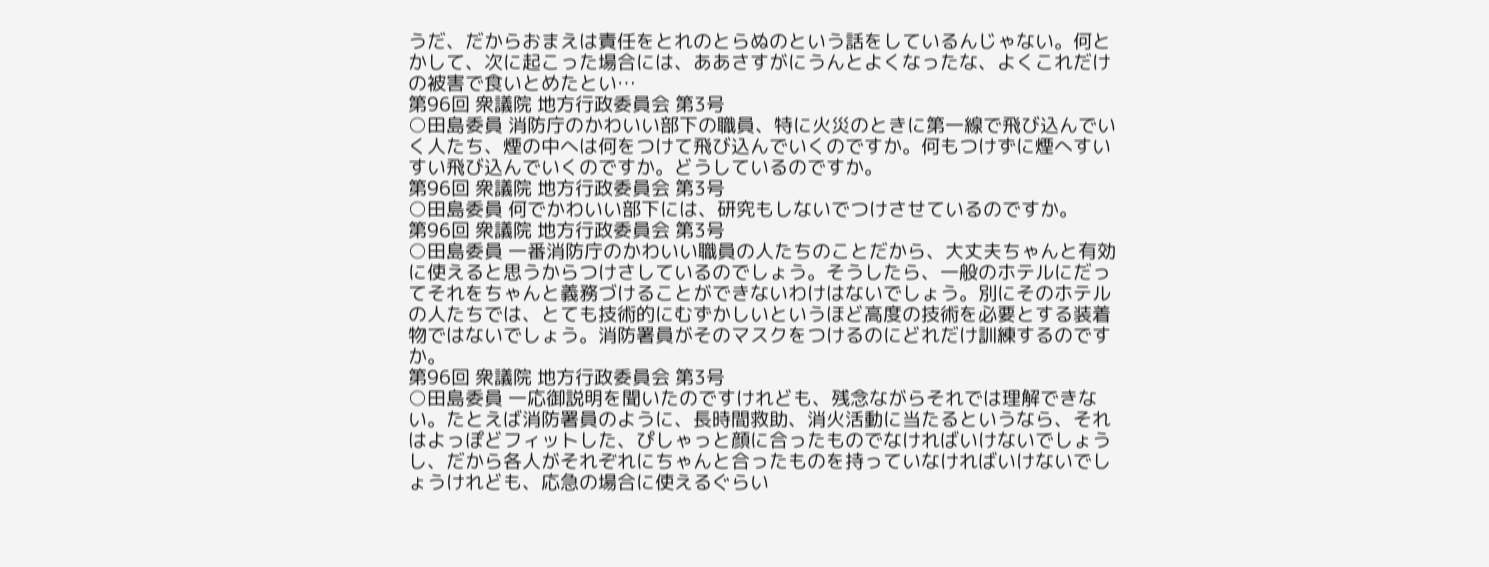うだ、だからおまえは責任をとれのとらぬのという話をしているんじゃない。何とかして、次に起こった場合には、ああさすがにうんとよくなったな、よくこれだけの被害で食いとめたとい…
第96回 衆議院 地方行政委員会 第3号
○田島委員 消防庁のかわいい部下の職員、特に火災のときに第一線で飛び込んでいく人たち、煙の中へは何をつけて飛び込んでいくのですか。何もつけずに煙へすいすい飛び込んでいくのですか。どうしているのですか。
第96回 衆議院 地方行政委員会 第3号
○田島委員 何でかわいい部下には、研究もしないでつけさせているのですか。
第96回 衆議院 地方行政委員会 第3号
○田島委員 一番消防庁のかわいい職員の人たちのことだから、大丈夫ちゃんと有効に使えると思うからつけさしているのでしょう。そうしたら、一般のホテルにだってそれをちゃんと義務づけることができないわけはないでしょう。別にそのホテルの人たちでは、とても技術的にむずかしいというほど高度の技術を必要とする装着物ではないでしょう。消防署員がそのマスクをつけるのにどれだけ訓練するのですか。
第96回 衆議院 地方行政委員会 第3号
○田島委員 一応御説明を聞いたのですけれども、残念ながらそれでは理解できない。たとえば消防署員のように、長時間救助、消火活動に当たるというなら、それはよっぽどフィットした、ぴしゃっと顔に合ったものでなければいけないでしょうし、だから各人がそれぞれにちゃんと合ったものを持っていなければいけないでしょうけれども、応急の場合に使えるぐらい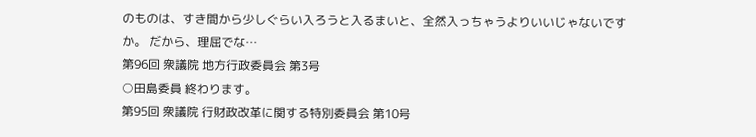のものは、すき間から少しぐらい入ろうと入るまいと、全然入っちゃうよりいいじゃないですか。 だから、理屈でな…
第96回 衆議院 地方行政委員会 第3号
○田島委員 終わります。
第95回 衆議院 行財政改革に関する特別委員会 第10号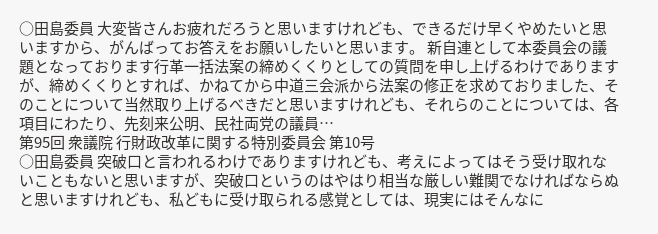○田島委員 大変皆さんお疲れだろうと思いますけれども、できるだけ早くやめたいと思いますから、がんばってお答えをお願いしたいと思います。 新自連として本委員会の議題となっております行革一括法案の締めくくりとしての質問を申し上げるわけでありますが、締めくくりとすれば、かねてから中道三会派から法案の修正を求めておりました、そのことについて当然取り上げるべきだと思いますけれども、それらのことについては、各項目にわたり、先刻来公明、民社両党の議員…
第95回 衆議院 行財政改革に関する特別委員会 第10号
○田島委員 突破口と言われるわけでありますけれども、考えによってはそう受け取れないこともないと思いますが、突破口というのはやはり相当な厳しい難関でなければならぬと思いますけれども、私どもに受け取られる感覚としては、現実にはそんなに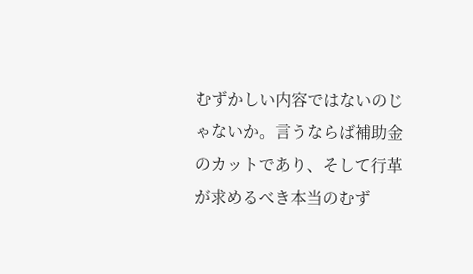むずかしい内容ではないのじゃないか。言うならば補助金のカットであり、そして行革が求めるべき本当のむず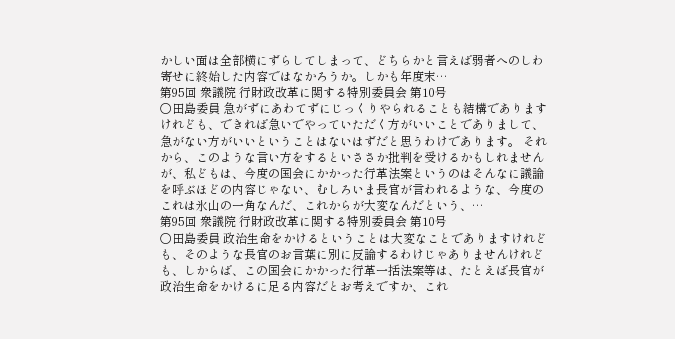かしい面は全部横にずらしてしまって、どちらかと言えば弱者へのしわ寄せに終始した内容ではなかろうか。しかも年度末…
第95回 衆議院 行財政改革に関する特別委員会 第10号
○田島委員 急がずにあわてずにじっくりやられることも結構でありますけれども、できれば急いでやっていただく方がいいことでありまして、急がない方がいいということはないはずだと思うわけであります。 それから、このような言い方をするといささか批判を受けるかもしれませんが、私どもは、今度の国会にかかった行革法案というのはそんなに議論を呼ぶほどの内容じゃない、むしろいま長官が言われるような、今度のこれは氷山の一角なんだ、これからが大変なんだという、…
第95回 衆議院 行財政改革に関する特別委員会 第10号
○田島委員 政治生命をかけるということは大変なことでありますけれども、そのような長官のお言葉に別に反論するわけじゃありませんけれども、しからば、この国会にかかった行革一括法案等は、たとえば長官が政治生命をかけるに足る内容だとお考えですか、これ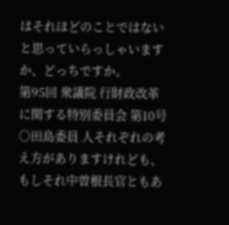はそれほどのことではないと思っていらっしゃいますか、どっちですか。
第95回 衆議院 行財政改革に関する特別委員会 第10号
○田島委員 人それぞれの考え方がありますけれども、もしそれ中曽根長官ともあ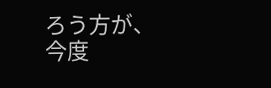ろう方が、今度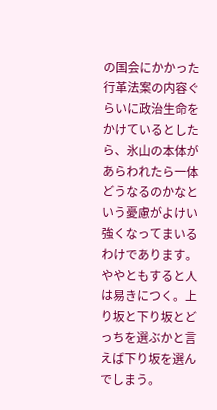の国会にかかった行革法案の内容ぐらいに政治生命をかけているとしたら、氷山の本体があらわれたら一体どうなるのかなという憂慮がよけい強くなってまいるわけであります。 ややともすると人は易きにつく。上り坂と下り坂とどっちを選ぶかと言えば下り坂を選んでしまう。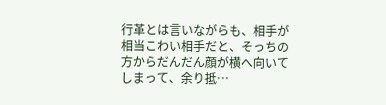行革とは言いながらも、相手が相当こわい相手だと、そっちの方からだんだん顔が横へ向いてしまって、余り抵…